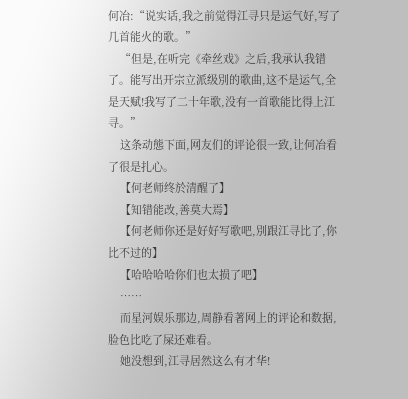何冶:“说实话,我之前觉得江寻只是运气好,写了几首能火的歌。”
    “但是,在听完《牵丝戏》之后,我承认我错了。能写出开宗立派级別的歌曲,这不是运气,全是天赋!我写了二十年歌,没有一首歌能比得上江寻。”
    这条动態下面,网友们的评论很一致,让何冶看了很是扎心。
    【何老师终於清醒了】
    【知错能改,善莫大焉】
    【何老师你还是好好写歌吧,別跟江寻比了,你比不过的】
    【哈哈哈哈你们也太损了吧】
    ……
    而星河娱乐那边,周静看著网上的评论和数据,脸色比吃了屎还难看。
    她没想到,江寻居然这么有才华!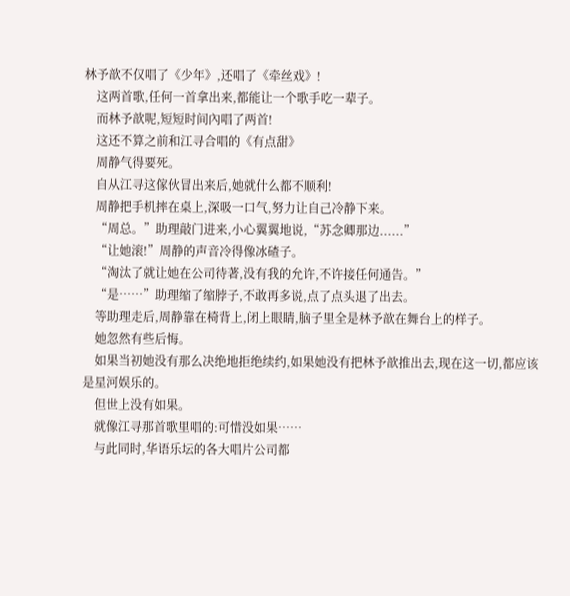林予歆不仅唱了《少年》,还唱了《牵丝戏》!
    这两首歌,任何一首拿出来,都能让一个歌手吃一辈子。
    而林予歆呢,短短时间內唱了两首!
    这还不算之前和江寻合唱的《有点甜》
    周静气得要死。
    自从江寻这傢伙冒出来后,她就什么都不顺利!
    周静把手机摔在桌上,深吸一口气,努力让自己冷静下来。
    “周总。”助理敲门进来,小心翼翼地说,“苏念卿那边......”
    “让她滚!”周静的声音冷得像冰碴子。
    “淘汰了就让她在公司待著,没有我的允许,不许接任何通告。”
    “是……”助理缩了缩脖子,不敢再多说,点了点头退了出去。
    等助理走后,周静靠在椅背上,闭上眼睛,脑子里全是林予歆在舞台上的样子。
    她忽然有些后悔。
    如果当初她没有那么决绝地拒绝续约,如果她没有把林予歆推出去,现在这一切,都应该是星河娱乐的。
    但世上没有如果。
    就像江寻那首歌里唱的:可惜没如果……
    与此同时,华语乐坛的各大唱片公司都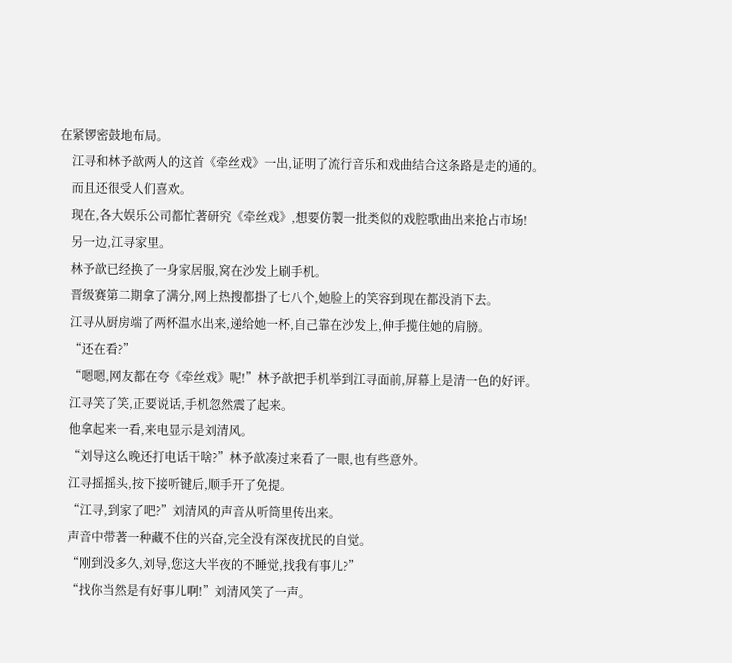在紧锣密鼓地布局。
    江寻和林予歆两人的这首《牵丝戏》一出,证明了流行音乐和戏曲结合这条路是走的通的。
    而且还很受人们喜欢。
    现在,各大娱乐公司都忙著研究《牵丝戏》,想要仿製一批类似的戏腔歌曲出来抢占市场!
    另一边,江寻家里。
    林予歆已经换了一身家居服,窝在沙发上刷手机。
    晋级赛第二期拿了满分,网上热搜都掛了七八个,她脸上的笑容到现在都没消下去。
    江寻从厨房端了两杯温水出来,递给她一杯,自己靠在沙发上,伸手揽住她的肩膀。
    “还在看?”
    “嗯嗯,网友都在夸《牵丝戏》呢!”林予歆把手机举到江寻面前,屏幕上是清一色的好评。
    江寻笑了笑,正要说话,手机忽然震了起来。
    他拿起来一看,来电显示是刘清风。
    “刘导这么晚还打电话干啥?”林予歆凑过来看了一眼,也有些意外。
    江寻摇摇头,按下接听键后,顺手开了免提。
    “江寻,到家了吧?”刘清风的声音从听筒里传出来。
    声音中带著一种藏不住的兴奋,完全没有深夜扰民的自觉。
    “刚到没多久,刘导,您这大半夜的不睡觉,找我有事儿?”
    “找你当然是有好事儿啊!”刘清风笑了一声。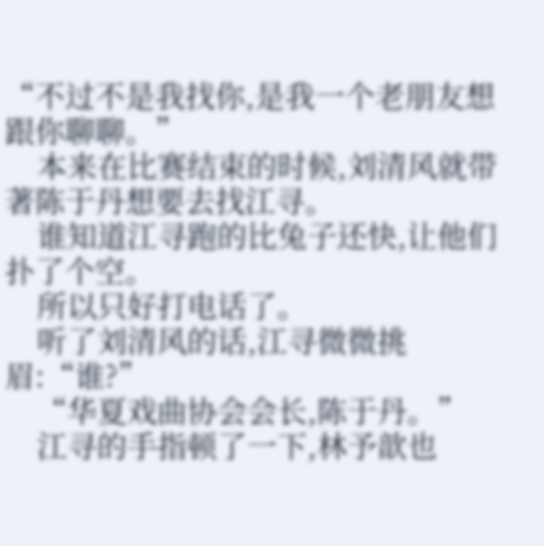“不过不是我找你,是我一个老朋友想跟你聊聊。”
    本来在比赛结束的时候,刘清风就带著陈于丹想要去找江寻。
    谁知道江寻跑的比兔子还快,让他们扑了个空。
    所以只好打电话了。
    听了刘清风的话,江寻微微挑眉:“谁?”
    “华夏戏曲协会会长,陈于丹。”
    江寻的手指顿了一下,林予歆也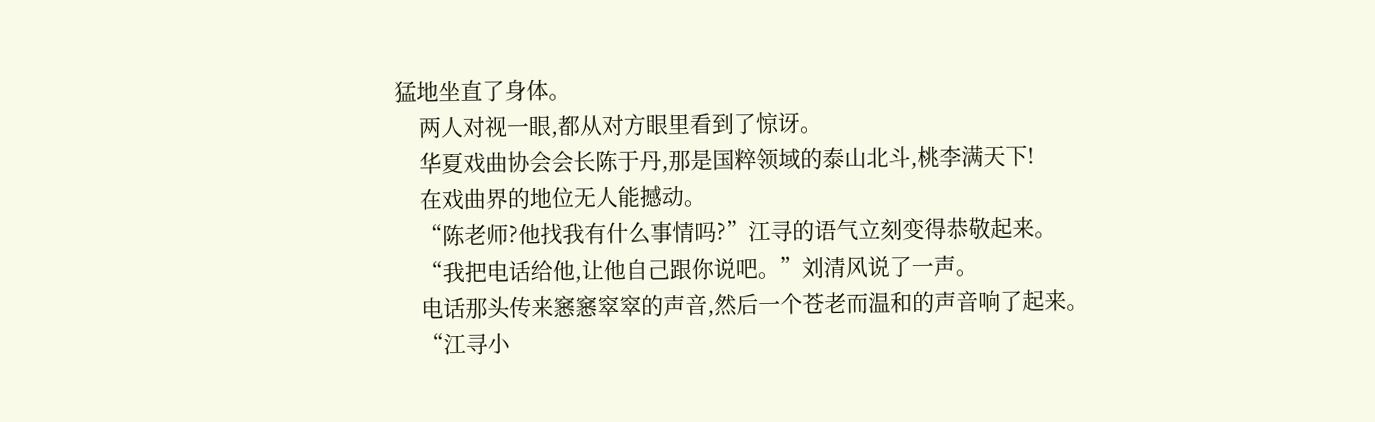猛地坐直了身体。
    两人对视一眼,都从对方眼里看到了惊讶。
    华夏戏曲协会会长陈于丹,那是国粹领域的泰山北斗,桃李满天下!
    在戏曲界的地位无人能撼动。
    “陈老师?他找我有什么事情吗?”江寻的语气立刻变得恭敬起来。
    “我把电话给他,让他自己跟你说吧。”刘清风说了一声。
    电话那头传来窸窸窣窣的声音,然后一个苍老而温和的声音响了起来。
    “江寻小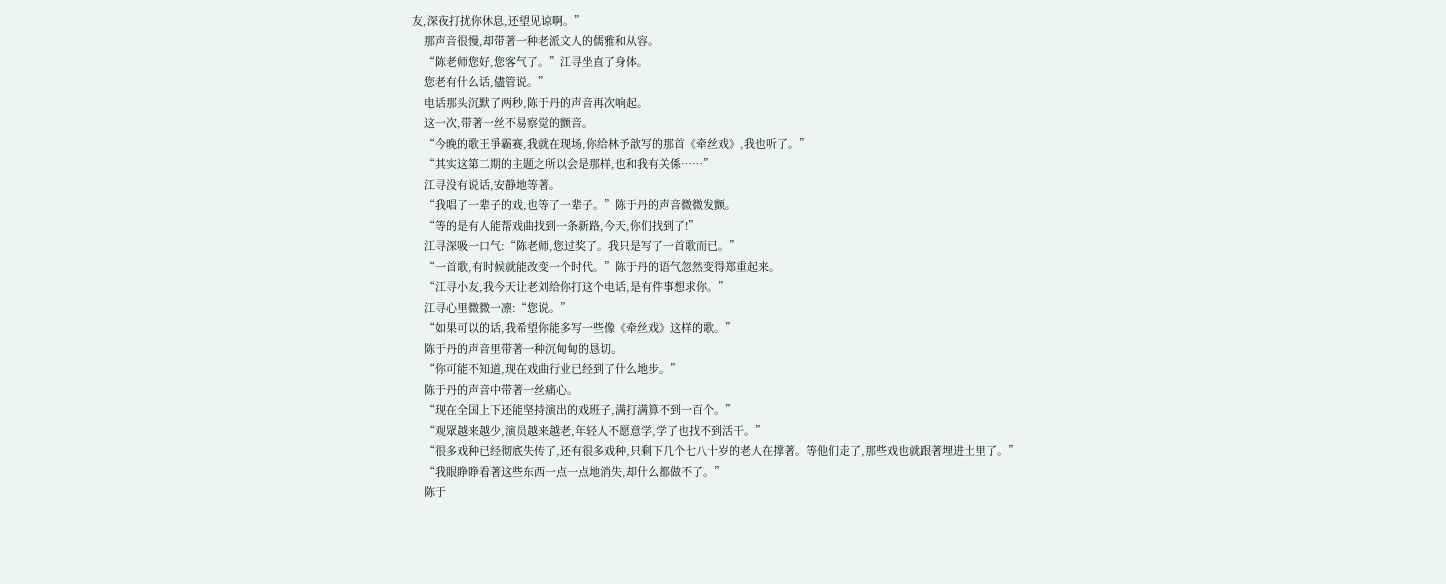友,深夜打扰你休息,还望见谅啊。”
    那声音很慢,却带著一种老派文人的儒雅和从容。
    “陈老师您好,您客气了。”江寻坐直了身体。
    您老有什么话,儘管说。”
    电话那头沉默了两秒,陈于丹的声音再次响起。
    这一次,带著一丝不易察觉的颤音。
    “今晚的歌王爭霸赛,我就在现场,你给林予歆写的那首《牵丝戏》,我也听了。”
    “其实这第二期的主题之所以会是那样,也和我有关係……”
    江寻没有说话,安静地等著。
    “我唱了一辈子的戏,也等了一辈子。”陈于丹的声音微微发颤。
    “等的是有人能帮戏曲找到一条新路,今天,你们找到了!”
    江寻深吸一口气:“陈老师,您过奖了。我只是写了一首歌而已。”
    “一首歌,有时候就能改变一个时代。”陈于丹的语气忽然变得郑重起来。
    “江寻小友,我今天让老刘给你打这个电话,是有件事想求你。”
    江寻心里微微一凛:“您说。”
    “如果可以的话,我希望你能多写一些像《牵丝戏》这样的歌。”
    陈于丹的声音里带著一种沉甸甸的恳切。
    “你可能不知道,现在戏曲行业已经到了什么地步。”
    陈于丹的声音中带著一丝痛心。
    “现在全国上下还能坚持演出的戏班子,满打满算不到一百个。”
    “观眾越来越少,演员越来越老,年轻人不愿意学,学了也找不到活干。”
    “很多戏种已经彻底失传了,还有很多戏种,只剩下几个七八十岁的老人在撑著。等他们走了,那些戏也就跟著埋进土里了。”
    “我眼睁睁看著这些东西一点一点地消失,却什么都做不了。”
    陈于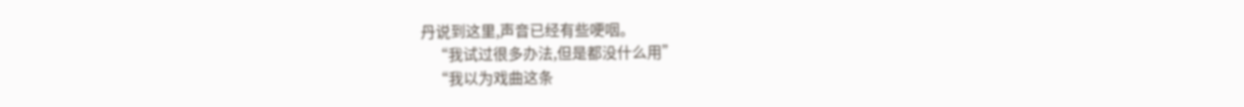丹说到这里,声音已经有些哽咽。
    “我试过很多办法,但是都没什么用”
    “我以为戏曲这条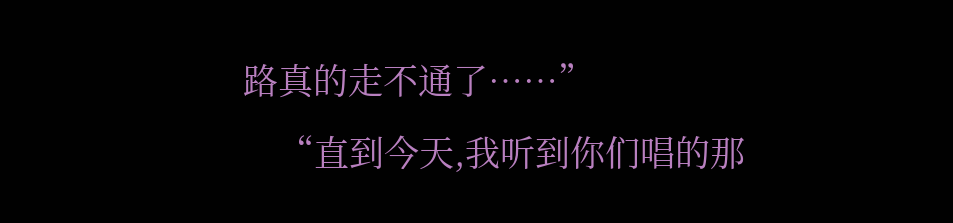路真的走不通了……”
    “直到今天,我听到你们唱的那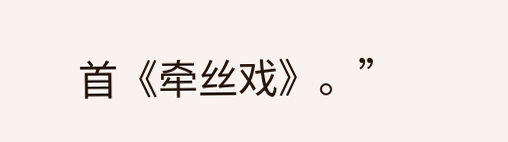首《牵丝戏》。”